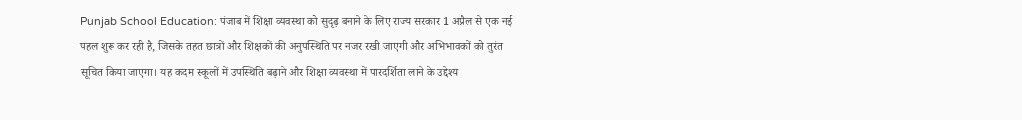Punjab School Education: पंजाब में शिक्षा व्यवस्था को सुदृढ़ बनाने के लिए राज्य सरकार 1 अप्रैल से एक नई पहल शुरू कर रही है, जिसके तहत छात्रों और शिक्षकों की अनुपस्थिति पर नजर रखी जाएगी और अभिभावकों को तुरंत सूचित किया जाएगा। यह कदम स्कूलों में उपस्थिति बढ़ाने और शिक्षा व्यवस्था में पारदर्शिता लाने के उद्देश्य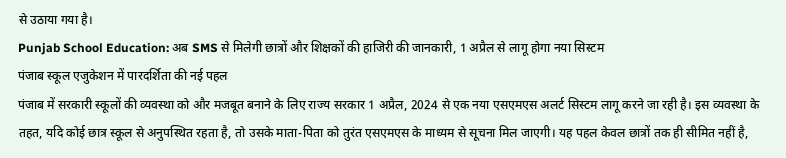से उठाया गया है।
Punjab School Education: अब SMS से मिलेगी छात्रों और शिक्षकों की हाजिरी की जानकारी, 1 अप्रैल से लागू होगा नया सिस्टम
पंजाब स्कूल एजुकेशन में पारदर्शिता की नई पहल
पंजाब में सरकारी स्कूलों की व्यवस्था को और मजबूत बनाने के लिए राज्य सरकार 1 अप्रैल, 2024 से एक नया एसएमएस अलर्ट सिस्टम लागू करने जा रही है। इस व्यवस्था के तहत, यदि कोई छात्र स्कूल से अनुपस्थित रहता है, तो उसके माता-पिता को तुरंत एसएमएस के माध्यम से सूचना मिल जाएगी। यह पहल केवल छात्रों तक ही सीमित नहीं है,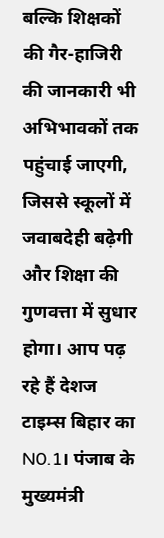बल्कि शिक्षकों की गैर-हाजिरी की जानकारी भी अभिभावकों तक पहुंचाई जाएगी, जिससे स्कूलों में जवाबदेही बढ़ेगी और शिक्षा की गुणवत्ता में सुधार होगा। आप पढ़ रहे हैं देशज टाइम्स बिहार का N0.1। पंजाब के मुख्यमंत्री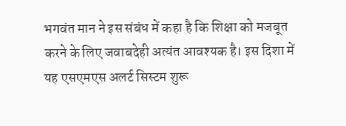भगवंत मान ने इस संबंध में कहा है कि शिक्षा को मजबूत करने के लिए जवाबदेही अत्यंत आवश्यक है। इस दिशा में यह एसएमएस अलर्ट सिस्टम शुरू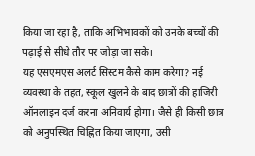किया जा रहा है, ताकि अभिभावकों को उनके बच्चों की पढ़ाई से सीधे तौर पर जोड़ा जा सके।
यह एसएमएस अलर्ट सिस्टम कैसे काम करेगा? नई व्यवस्था के तहत, स्कूल खुलने के बाद छात्रों की हाजिरी ऑनलाइन दर्ज करना अनिवार्य होगा। जैसे ही किसी छात्र को अनुपस्थित चिह्नित किया जाएगा, उसी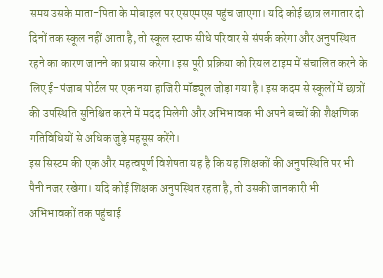समय उसके माता-पिता के मोबाइल पर एसएमएस पहुंच जाएगा। यदि कोई छात्र लगातार दो दिनों तक स्कूल नहीं आता है, तो स्कूल स्टाफ सीधे परिवार से संपर्क करेगा और अनुपस्थित रहने का कारण जानने का प्रयास करेगा। इस पूरी प्रक्रिया को रियल टाइम में संचालित करने के लिए ई-पंजाब पोर्टल पर एक नया हाजिरी मॉड्यूल जोड़ा गया है। इस कदम से स्कूलों में छात्रों की उपस्थिति सुनिश्चित करने में मदद मिलेगी और अभिभावक भी अपने बच्चों की शैक्षणिक गतिविधियों से अधिक जुड़े महसूस करेंगे।
इस सिस्टम की एक और महत्वपूर्ण विशेषता यह है कि यह शिक्षकों की अनुपस्थिति पर भी पैनी नजर रखेगा। यदि कोई शिक्षक अनुपस्थित रहता है, तो उसकी जानकारी भी अभिभावकों तक पहुंचाई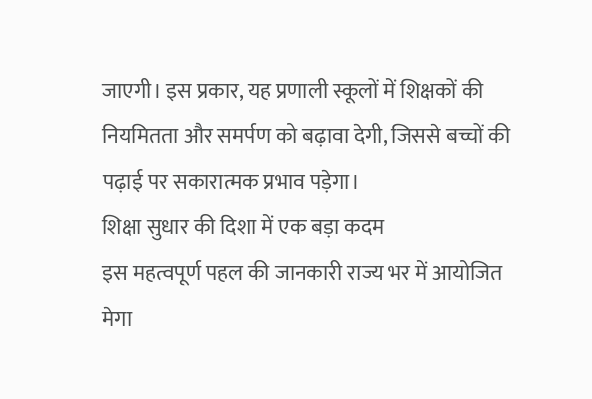जाएगी। इस प्रकार, यह प्रणाली स्कूलों में शिक्षकों की नियमितता और समर्पण को बढ़ावा देगी, जिससे बच्चों की पढ़ाई पर सकारात्मक प्रभाव पड़ेगा।
शिक्षा सुधार की दिशा में एक बड़ा कदम
इस महत्वपूर्ण पहल की जानकारी राज्य भर में आयोजित मेगा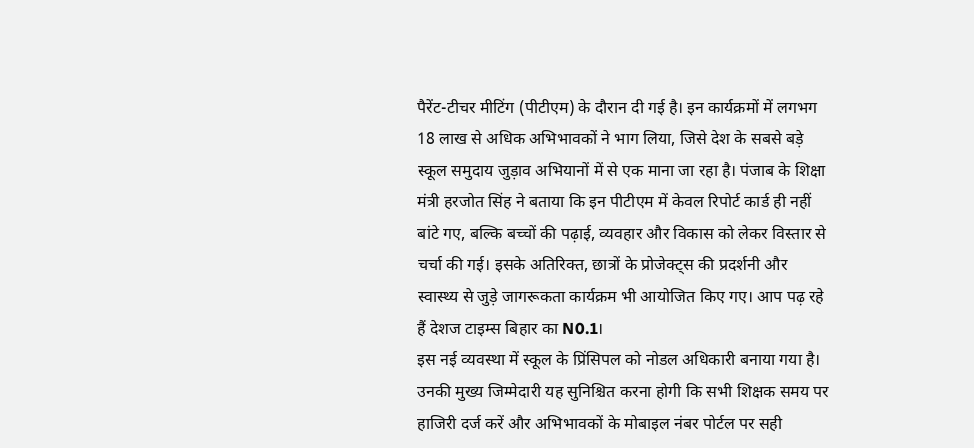पैरेंट-टीचर मीटिंग (पीटीएम) के दौरान दी गई है। इन कार्यक्रमों में लगभग 18 लाख से अधिक अभिभावकों ने भाग लिया, जिसे देश के सबसे बड़े स्कूल समुदाय जुड़ाव अभियानों में से एक माना जा रहा है। पंजाब के शिक्षा मंत्री हरजोत सिंह ने बताया कि इन पीटीएम में केवल रिपोर्ट कार्ड ही नहीं बांटे गए, बल्कि बच्चों की पढ़ाई, व्यवहार और विकास को लेकर विस्तार से चर्चा की गई। इसके अतिरिक्त, छात्रों के प्रोजेक्ट्स की प्रदर्शनी और स्वास्थ्य से जुड़े जागरूकता कार्यक्रम भी आयोजित किए गए। आप पढ़ रहे हैं देशज टाइम्स बिहार का N0.1।
इस नई व्यवस्था में स्कूल के प्रिंसिपल को नोडल अधिकारी बनाया गया है। उनकी मुख्य जिम्मेदारी यह सुनिश्चित करना होगी कि सभी शिक्षक समय पर हाजिरी दर्ज करें और अभिभावकों के मोबाइल नंबर पोर्टल पर सही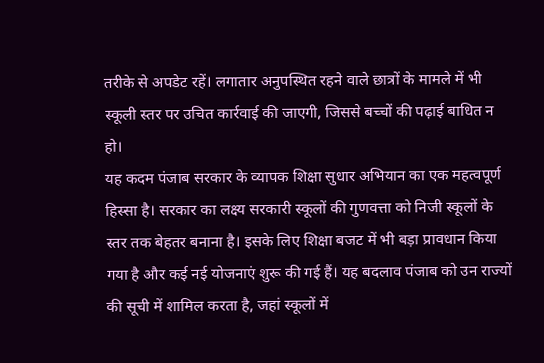तरीके से अपडेट रहें। लगातार अनुपस्थित रहने वाले छात्रों के मामले में भी स्कूली स्तर पर उचित कार्रवाई की जाएगी, जिससे बच्चों की पढ़ाई बाधित न हो।
यह कदम पंजाब सरकार के व्यापक शिक्षा सुधार अभियान का एक महत्वपूर्ण हिस्सा है। सरकार का लक्ष्य सरकारी स्कूलों की गुणवत्ता को निजी स्कूलों के स्तर तक बेहतर बनाना है। इसके लिए शिक्षा बजट में भी बड़ा प्रावधान किया गया है और कई नई योजनाएं शुरू की गई हैं। यह बदलाव पंजाब को उन राज्यों की सूची में शामिल करता है, जहां स्कूलों में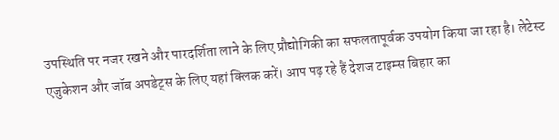उपस्थिति पर नजर रखने और पारदर्शिता लाने के लिए प्रौद्योगिकी का सफलतापूर्वक उपयोग किया जा रहा है। लेटेस्ट एजुकेशन और जॉब अपडेट्स के लिए यहां क्लिक करें। आप पढ़ रहे हैं देशज टाइम्स बिहार का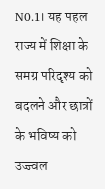N0.1। यह पहल राज्य में शिक्षा के समग्र परिदृश्य को बदलने और छात्रों के भविष्य को उज्ज्वल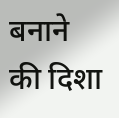बनाने की दिशा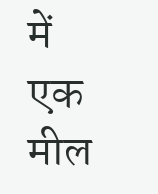में एक मील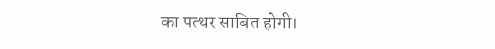का पत्थर साबित होगी।